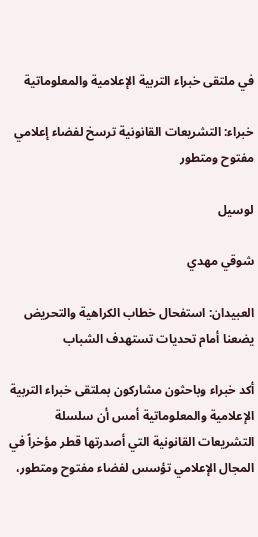في ملتقى خبراء التربية الإعلامية والمعلوماتية

خبراء: التشريعات القانونية ترسخ لفضاء إعلامي مفتوح ومتطور

لوسيل

شوقي مهدي

العبيدان: استفحال خطاب الكراهية والتحريض يضعنا أمام تحديات تستهدف الشباب

أكد خبراء وباحثون مشاركون بملتقى خبراء التربية الإعلامية والمعلوماتية أمس أن سلسلة التشريعات القانونية التي أصدرتها قطر مؤخراً في المجال الإعلامي تؤسس لفضاء مفتوح ومتطور،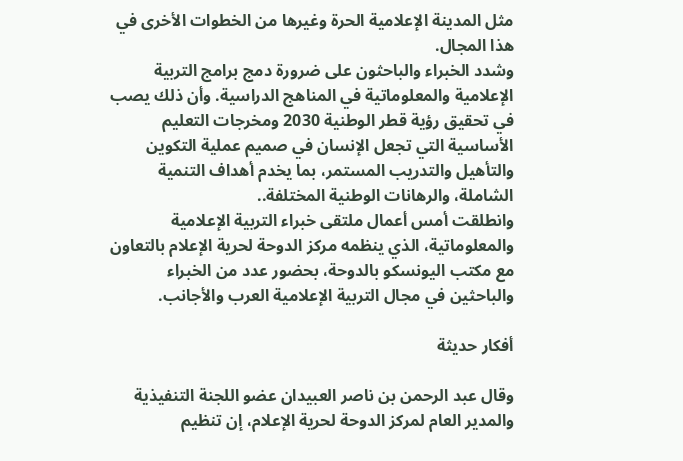مثل المدينة الإعلامية الحرة وغيرها من الخطوات الأخرى في هذا المجال.
وشدد الخبراء والباحثون على ضرورة دمج برامج التربية الإعلامية والمعلوماتية في المناهج الدراسية. وأن ذلك يصب في تحقيق رؤية قطر الوطنية 2030 ومخرجات التعليم الأساسية التي تجعل الإنسان في صميم عملية التكوين والتأهيل والتدريب المستمر، بما يخدم أهداف التنمية الشاملة، والرهانات الوطنية المختلفة..
وانطلقت أمس أعمال ملتقى خبراء التربية الإعلامية والمعلوماتية، الذي ينظمه مركز الدوحة لحرية الإعلام بالتعاون مع مكتب اليونسكو بالدوحة، بحضور عدد من الخبراء والباحثين في مجال التربية الإعلامية العرب والأجانب.

أفكار حديثة

وقال عبد الرحمن بن ناصر العبيدان عضو اللجنة التنفيذية والمدير العام لمركز الدوحة لحرية الإعلام، إن تنظيم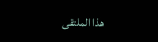هذا الملتقى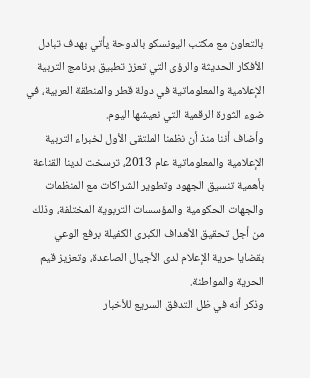بالتعاون مع مكتب اليونسكو بالدوحة يأتي بهدف تبادل الأفكار الحديثة والرؤى التي تعزز تطبيق برنامج التربية الإعلامية والمعلوماتية في دولة قطر والمنطقة العربية، في ضوء الثورة الرقمية التي نعيشها اليوم.
وأضاف أننا منذ أن نظمنا الملتقى الأول لخبراء التربية الإعلامية والمعلوماتية عام 2013، ترسخت لدينا القناعة بأهمية تنسيق الجهود وتطوير الشراكات مع المنظمات والجهات الحكومية والمؤسسات التربوية المختلفة، وذلك من أجل تحقيق الأهداف الكبرى الكفيلة برفع الوعي بقضايا حرية الإعلام لدى الأجيال الصاعدة، وتعزيز قيم الحرية والمواطنة.
وذكر أنه في ظل التدفق السريع للأخبار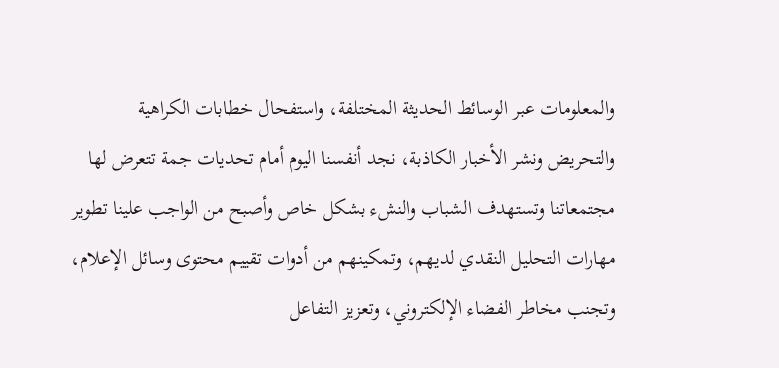والمعلومات عبر الوسائط الحديثة المختلفة، واستفحال خطابات الكراهية والتحريض ونشر الأخبار الكاذبة، نجد أنفسنا اليوم أمام تحديات جمة تتعرض لها مجتمعاتنا وتستهدف الشباب والنشء بشكل خاص وأصبح من الواجب علينا تطوير مهارات التحليل النقدي لديهم، وتمكينهم من أدوات تقييم محتوى وسائل الإعلام، وتجنب مخاطر الفضاء الإلكتروني، وتعزيز التفاعل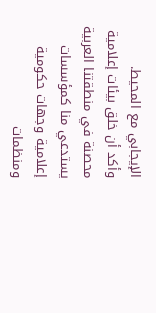الإيجابي مع المحيط.
وأكد أن خلق بيئات إعلامية محصنة في منطقتنا العربية يستدعي منا كمؤسسات إعلامية وجهات حكومية ومنظمات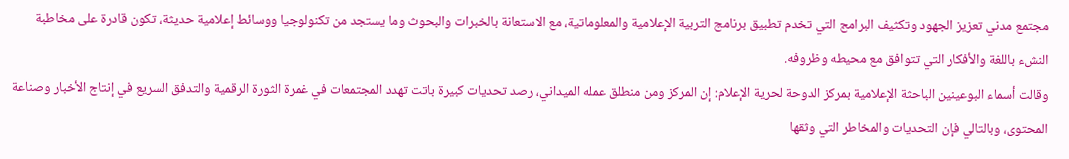مجتمع مدني تعزيز الجهود وتكثيف البرامج التي تخدم تطبيق برنامج التربية الإعلامية والمعلوماتية، مع الاستعانة بالخبرات والبحوث وما يستجد من تكنولوجيا ووسائط إعلامية حديثة، تكون قادرة على مخاطبة النشء باللغة والأفكار التي تتوافق مع محيطه وظروفه.
وقالت أسماء البوعينين الباحثة الإعلامية بمركز الدوحة لحرية الإعلام: إن المركز ومن منطلق عمله الميداني، رصد تحديات كبيرة باتت تهدد المجتمعات في غمرة الثورة الرقمية والتدفق السريع في إنتاج الأخبار وصناعة المحتوى، وبالتالي فإن التحديات والمخاطر التي وثقها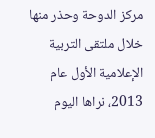مركز الدوحة وحذر منها خلال ملتقى التربية الإعلامية الأول عام 2013، نراها اليوم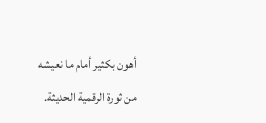أهون بكثير أمام ما نعيشه من ثورة الرقمية الحديثة.